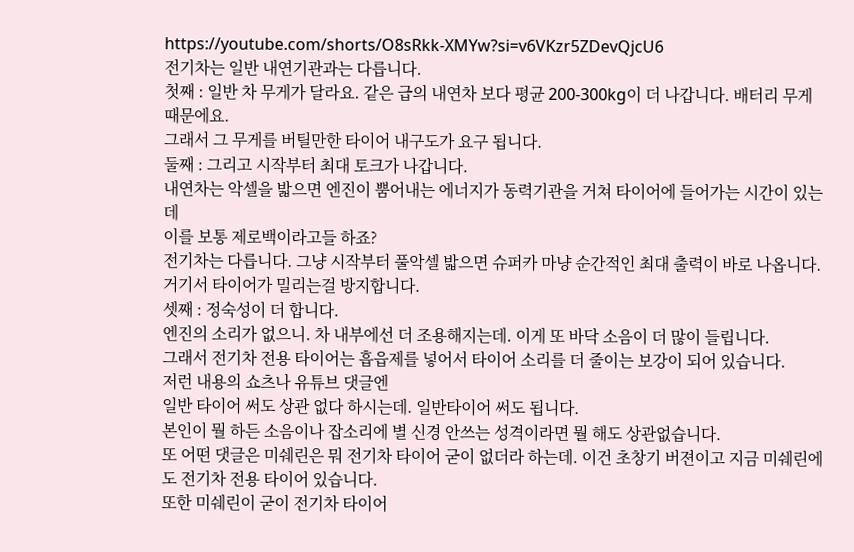https://youtube.com/shorts/O8sRkk-XMYw?si=v6VKzr5ZDevQjcU6
전기차는 일반 내연기관과는 다릅니다.
첫째 : 일반 차 무게가 달라요. 같은 급의 내연차 보다 평균 200-300kg이 더 나갑니다. 배터리 무게 때문에요.
그래서 그 무게를 버틸만한 타이어 내구도가 요구 됩니다.
둘째 : 그리고 시작부터 최대 토크가 나갑니다.
내연차는 악셀을 밟으면 엔진이 뿜어내는 에너지가 동력기관을 거쳐 타이어에 들어가는 시간이 있는데
이를 보통 제로백이라고들 하죠?
전기차는 다릅니다. 그냥 시작부터 풀악셀 밟으면 슈퍼카 마냥 순간적인 최대 출력이 바로 나옵니다.
거기서 타이어가 밀리는걸 방지합니다.
셋째 : 정숙성이 더 합니다.
엔진의 소리가 없으니. 차 내부에선 더 조용해지는데. 이게 또 바닥 소음이 더 많이 들립니다.
그래서 전기차 전용 타이어는 흡읍제를 넣어서 타이어 소리를 더 줄이는 보강이 되어 있습니다.
저런 내용의 쇼츠나 유튜브 댓글엔
일반 타이어 써도 상관 없다 하시는데. 일반타이어 써도 됩니다.
본인이 뭘 하든 소음이나 잡소리에 별 신경 안쓰는 성격이라면 뭘 해도 상관없습니다.
또 어떤 댓글은 미쉐린은 뭐 전기차 타이어 굳이 없더라 하는데. 이건 초창기 버젼이고 지금 미쉐린에도 전기차 전용 타이어 있습니다.
또한 미쉐린이 굳이 전기차 타이어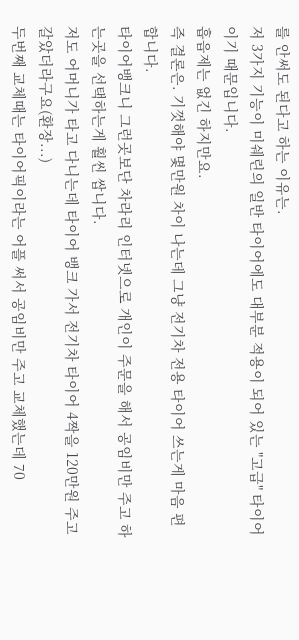를 안써도 된다고 하는 이유는.
저 3가지 기능이 미쉐린의 일반 타이어에도 대부분 적용이 되어 있는 "고급" 타이어이기 때문입니다.
흡읍제는 없긴 하지만요.
즉 결론은. 기껏해야 몇만원 차이 나는데 그냥 전기차 전용 타이어 쓰는게 마음 편합니다.
타이어뱅크니 그런곳보단 차라리 인터넷으로 개인이 주문을 해서 공임비만 주고 하는곳을 선택하는게 훨씬 쌉니다.
저도 어머니가 타고 다니는데 타이어 뱅크 가서 전기차 타이어 4짝을 120만원 주고 갈았더라구요(환장...)
두번째 교체때는 타이어픽이라는 어플 써서 공임비만 주고 교체했는데 70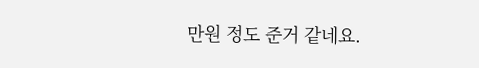만원 정도 준거 같네요.